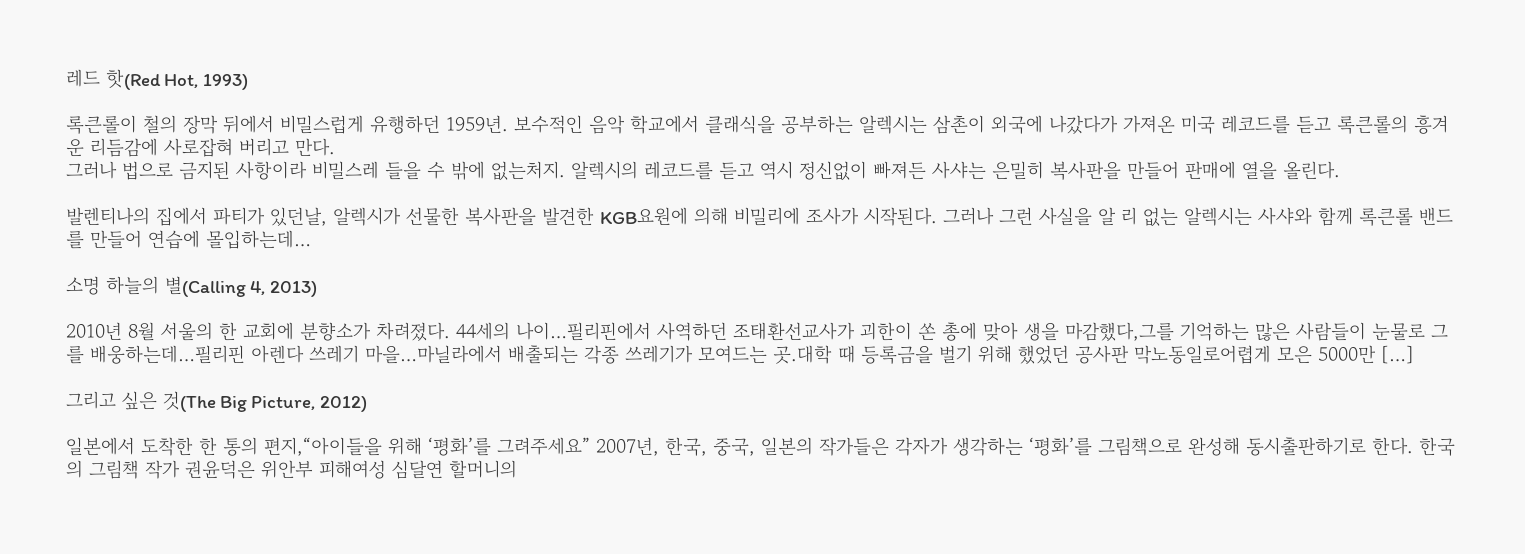레드 핫(Red Hot, 1993)

록큰롤이 철의 장막 뒤에서 비밀스럽게 유행하던 1959년. 보수적인 음악 학교에서 클래식을 공부하는 알렉시는 삼촌이 외국에 나갔다가 가져온 미국 레코드를 듣고 록큰롤의 흥겨운 리듬감에 사로잡혀 버리고 만다.
그러나 법으로 금지된 사항이라 비밀스레 들을 수 밖에 없는처지. 알렉시의 레코드를 듣고 역시 정신없이 빠져든 사샤는 은밀히 복사판을 만들어 판매에 열을 올린다.

발렌티나의 집에서 파티가 있던날, 알렉시가 선물한 복사판을 발견한 KGB요원에 의해 비밀리에 조사가 시작된다. 그러나 그런 사실을 알 리 없는 알렉시는 사샤와 함께 록큰롤 밴드를 만들어 연습에 몰입하는데…

소명 하늘의 별(Calling 4, 2013)

2010년 8월 서울의 한 교회에 분향소가 차려졌다. 44세의 나이…필리핀에서 사역하던 조태환선교사가 괴한이 쏜 총에 맞아 생을 마감했다,그를 기억하는 많은 사람들이 눈물로 그를 배웅하는데…필리핀 아렌다 쓰레기 마을…마닐라에서 배출되는 각종 쓰레기가 모여드는 곳.대학 때 등록금을 벌기 위해 했었던 공사판 막노동일로어렵게 모은 5000만 […]

그리고 싶은 것(The Big Picture, 2012)

일본에서 도착한 한 통의 편지,“아이들을 위해 ‘평화’를 그려주세요” 2007년, 한국, 중국, 일본의 작가들은 각자가 생각하는 ‘평화’를 그림책으로 완성해 동시출판하기로 한다. 한국의 그림책 작가 권윤덕은 위안부 피해여성 심달연 할머니의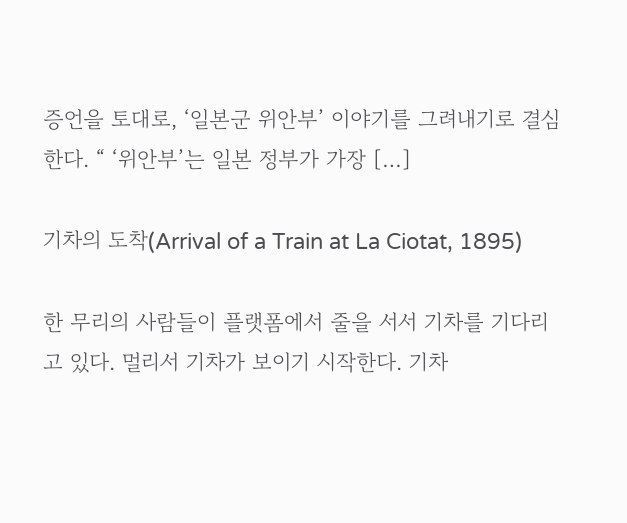증언을 토대로, ‘일본군 위안부’ 이야기를 그려내기로 결심한다. “ ‘위안부’는 일본 정부가 가장 […]

기차의 도착(Arrival of a Train at La Ciotat, 1895)

한 무리의 사람들이 플랫폼에서 줄을 서서 기차를 기다리고 있다. 멀리서 기차가 보이기 시작한다. 기차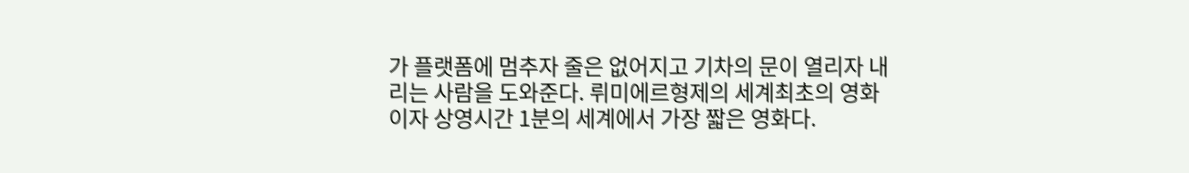가 플랫폼에 멈추자 줄은 없어지고 기차의 문이 열리자 내리는 사람을 도와준다. 뤼미에르형제의 세계최초의 영화이자 상영시간 1분의 세계에서 가장 짧은 영화다.